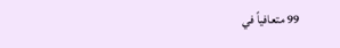99 متعافياً في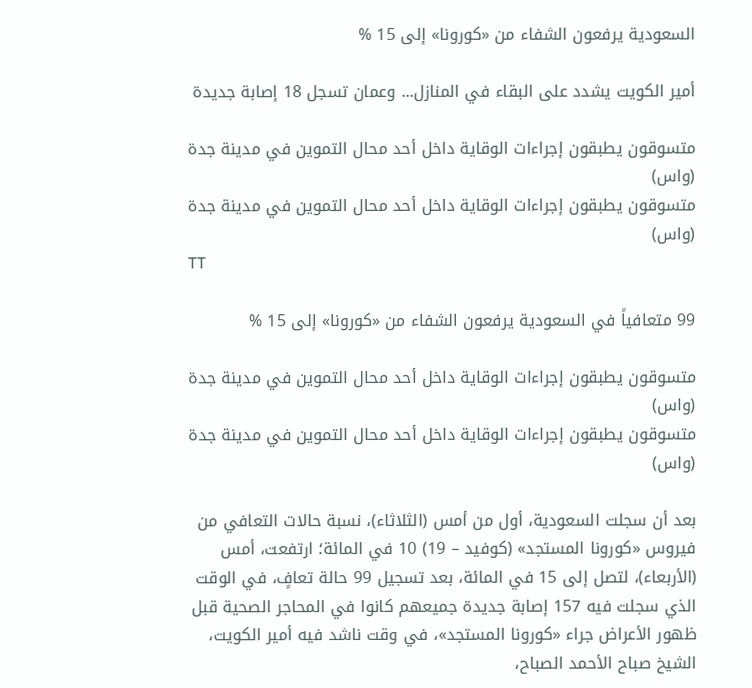السعودية يرفعون الشفاء من «كورونا» إلى 15 %

أمير الكويت يشدد على البقاء في المنازل... وعمان تسجل 18 إصابة جديدة

متسوقون يطبقون إجراءات الوقاية داخل أحد محال التموين في مدينة جدة (واس)
متسوقون يطبقون إجراءات الوقاية داخل أحد محال التموين في مدينة جدة (واس)
TT

99 متعافياً في السعودية يرفعون الشفاء من «كورونا» إلى 15 %

متسوقون يطبقون إجراءات الوقاية داخل أحد محال التموين في مدينة جدة (واس)
متسوقون يطبقون إجراءات الوقاية داخل أحد محال التموين في مدينة جدة (واس)

بعد أن سجلت السعودية، أول من أمس (الثلاثاء)، نسبة حالات التعافي من فيروس «كورونا المستجد» (كوفيد – 19) 10 في المائة؛ ارتفعت، أمس (الأربعاء)، لتصل إلى 15 في المائة، بعد تسجيل 99 حالة تعافٍ، في الوقت الذي سجلت فيه 157 إصابة جديدة جميعهم كانوا في المحاجر الصحية قبل ظهور الأعراض جراء «كورونا المستجد»، في وقت ناشد فيه أمير الكويت، الشيخ صباح الأحمد الصباح،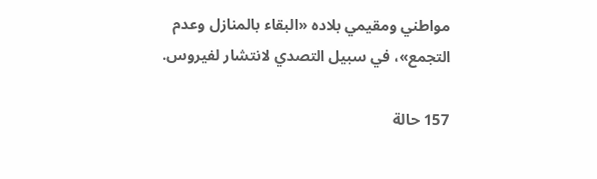مواطني ومقيمي بلاده «البقاء بالمنازل وعدم التجمع»، في سبيل التصدي لانتشار لفيروس.

157 حالة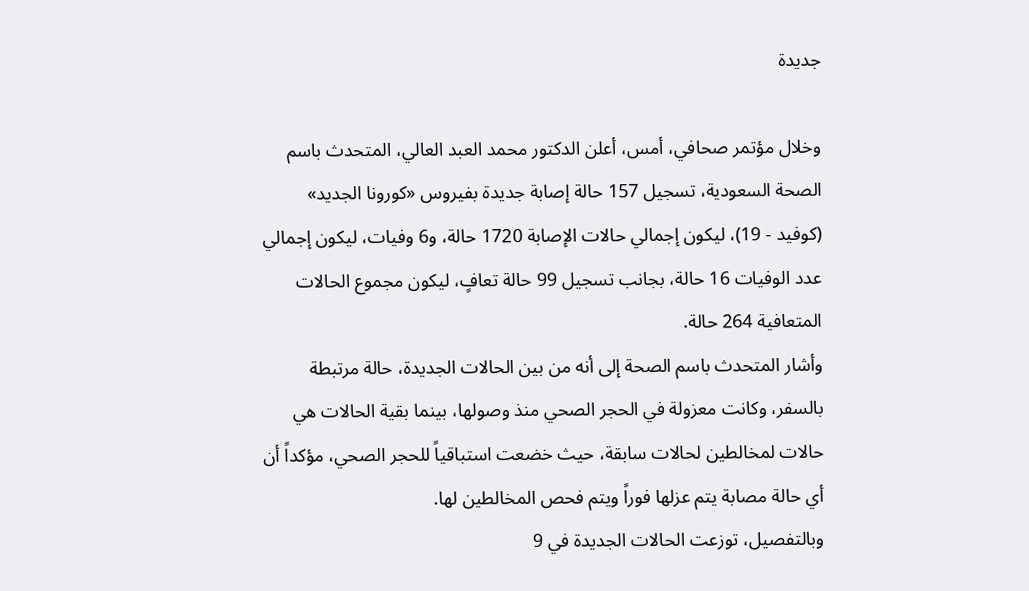جديدة

وخلال مؤتمر صحافي، أمس، أعلن الدكتور محمد العبد العالي، المتحدث باسم الصحة السعودية، تسجيل 157 حالة إصابة جديدة بفيروس «كورونا الجديد» (كوفيد - 19)، ليكون إجمالي حالات الإصابة 1720 حالة، و6 وفيات، ليكون إجمالي عدد الوفيات 16 حالة، بجانب تسجيل 99 حالة تعافٍ، ليكون مجموع الحالات المتعافية 264 حالة.
وأشار المتحدث باسم الصحة إلى أنه من بين الحالات الجديدة، حالة مرتبطة بالسفر، وكانت معزولة في الحجر الصحي منذ وصولها، بينما بقية الحالات هي حالات لمخالطين لحالات سابقة، حيث خضعت استباقياً للحجر الصحي، مؤكداً أن أي حالة مصابة يتم عزلها فوراً ويتم فحص المخالطين لها.
وبالتفصيل، توزعت الحالات الجديدة في 9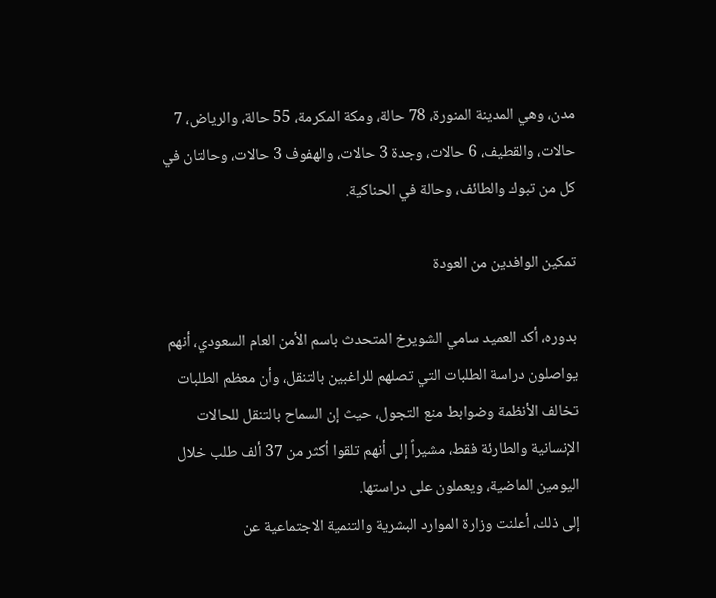مدن، وهي المدينة المنورة، 78 حالة، ومكة المكرمة، 55 حالة، والرياض، 7 حالات، والقطيف، 6 حالات، وجدة 3 حالات، والهفوف 3 حالات، وحالتان في كل من تبوك والطائف، وحالة في الحناكية.

تمكين الوافدين من العودة

بدوره، أكد العميد سامي الشويرخ المتحدث باسم الأمن العام السعودي، أنهم يواصلون دراسة الطلبات التي تصلهم للراغبين بالتنقل، وأن معظم الطلبات تخالف الأنظمة وضوابط منع التجول، حيث إن السماح بالتنقل للحالات الإنسانية والطارئة فقط، مشيراً إلى أنهم تلقوا أكثر من 37 ألف طلب خلال اليومين الماضية، ويعملون على دراستها.
إلى ذلك، أعلنت وزارة الموارد البشرية والتنمية الاجتماعية عن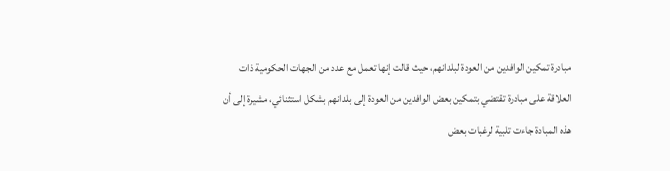مبادرة تمكين الوافدين من العودة لبلدانهم، حيث قالت إنها تعمل مع عدد من الجهات الحكومية ذات العلاقة على مبادرة تقتضي بتمكين بعض الوافدين من العودة إلى بلدانهم بشكل استثنائي، مشيرة إلى أن هذه المبادة جاءت تلبية لرغبات بعض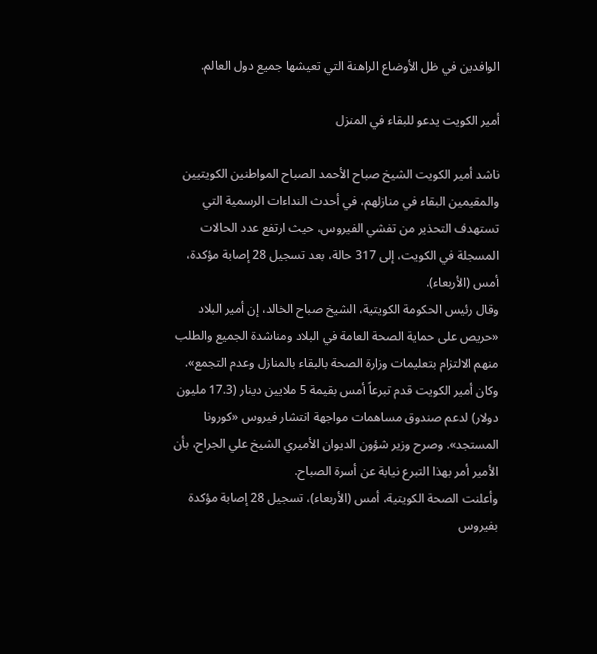الوافدين في ظل الأوضاع الراهنة التي تعيشها جميع دول العالم.

أمير الكويت يدعو للبقاء في المنزل

ناشد أمير الكويت الشيخ صباح الأحمد الصباح المواطنين الكويتيين والمقيمين البقاء في منازلهم، في أحدث النداءات الرسمية التي تستهدف التحذير من تفشي الفيروس، حيث ارتفع عدد الحالات المسجلة في الكويت، إلى 317 حالة، بعد تسجيل 28 إصابة مؤكدة، أمس (الأربعاء).
وقال رئيس الحكومة الكويتية، الشيخ صباح الخالد، إن أمير البلاد «حريص على حماية الصحة العامة في البلاد ومناشدة الجميع والطلب منهم الالتزام بتعليمات وزارة الصحة بالبقاء بالمنازل وعدم التجمع».
وكان أمير الكويت قدم تبرعاً أمس بقيمة 5 ملايين دينار (17.3 مليون دولار) لدعم صندوق مساهمات مواجهة انتشار فيروس «كورونا المستجد». وصرح وزير شؤون الديوان الأميري الشيخ علي الجراح، بأن الأمير أمر بهذا التبرع نيابة عن أسرة الصباح.
وأعلنت الصحة الكويتية، أمس (الأربعاء)، تسجيل 28 إصابة مؤكدة بفيروس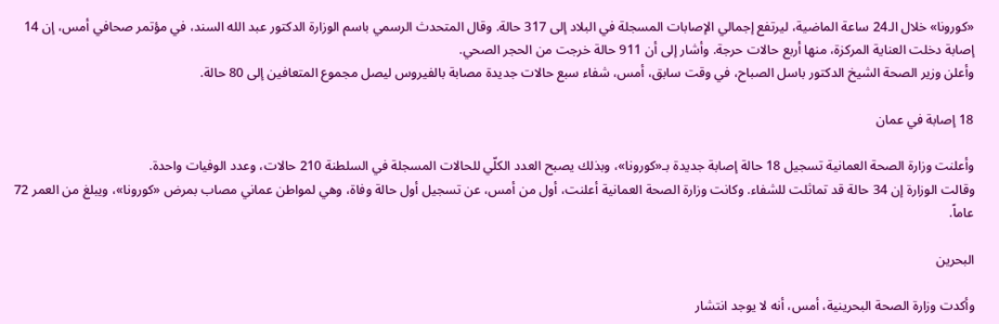«كورونا» خلال الـ24 ساعة الماضية، ليرتفع إجمالي الإصابات المسجلة في البلاد إلى 317 حالة. وقال المتحدث الرسمي باسم الوزارة الدكتور عبد الله السند، في مؤتمر صحافي أمس، إن 14 إصابة دخلت العناية المركزة، منها أربع حالات حرجة. وأشار إلى أن 911 حالة خرجت من الحجر الصحي.
وأعلن وزير الصحة الشيخ الدكتور باسل الصباح، في وقت سابق، أمس، شفاء سبع حالات جديدة مصابة بالفيروس ليصل مجموع المتعافين إلى 80 حالة.

18 إصابة في عمان

وأعلنت وزارة الصحة العمانية تسجيل 18 حالة إصابة جديدة بـ«كورونا»، وبذلك يصبح العدد الكلّي للحالات المسجلة في السلطنة 210 حالات، وعدد الوفيات واحدة.
وقالت الوزارة إن 34 حالة قد تماثلت للشفاء. وكانت وزارة الصحة العمانية أعلنت، أول من أمس، عن تسجيل أول حالة وفاة، وهي لمواطن عماني مصاب بمرض «كورونا»، ويبلغ من العمر 72 عاماً.

البحرين

وأكدت وزارة الصحة البحرينية، أمس، أنه لا يوجد انتشار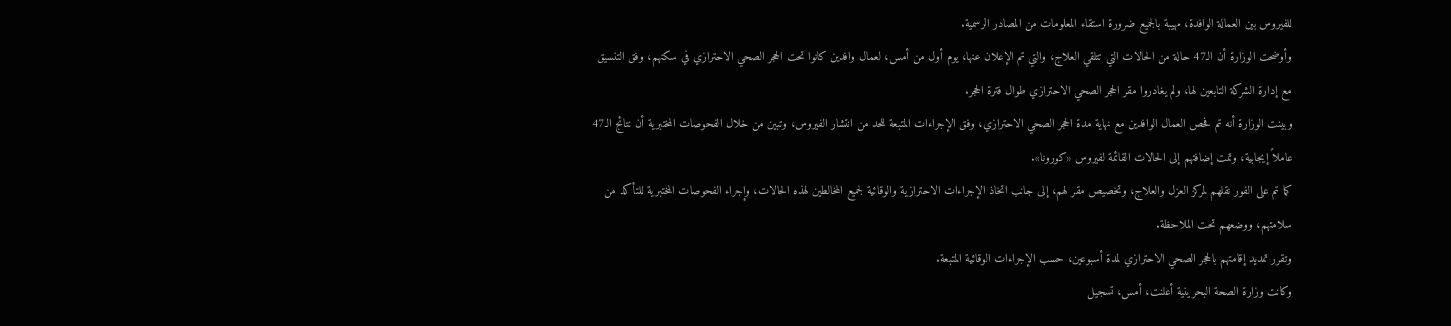للفيروس بين العمالة الوافدة، مهيبة بالجميع ضرورة استقاء المعلومات من المصادر الرسمية.
وأوضحت الوزارة أن الـ47 حالة من الحالات التي تتلقي العلاج، والتي تم الإعلان عنها، يوم أول من أمس، لعمال وافدين كانوا تحت الحجر الصحي الاحترازي في سكنهم، وفق التنسيق مع إدارة الشركة التابعين لها، ولم يغادروا مقر الحجر الصحي الاحترازي طوال فترة الحجر.
وبينت الوزارة أنه تم فحص العمال الوافدين مع نهاية مدة الحجر الصحي الاحترازي، وفق الإجراءات المتبعة للحد من انتشار الفيروس، وتبين من خلال الفحوصات المختبرية أن نتائج الـ47 عاملاً إيجابية، وتمت إضافتهم إلى الحالات القائمة لفيروس «كورونا».
كما تم على الفور نقلهم لمركز العزل والعلاج، وتخصيص مقر لهم، إلى جانب اتخاذ الإجراءات الاحترازية والوقائية لجميع المخالطين لهذه الحالات، وإجراء الفحوصات المختبرية للتأكد من سلامتهم، ووضعهم تحت الملاحظة.
وتقرر تمديد إقامتهم بالحجر الصحي الاحترازي لمدة أسبوعين، حسب الإجراءات الوقائية المتبعة.
وكانت وزارة الصحة البحرينية أعلنت، أمس، تسجيل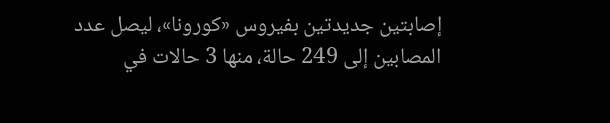إصابتين جديدتين بفيروس «كورونا»، ليصل عدد المصابين إلى 249 حالة، منها 3 حالات في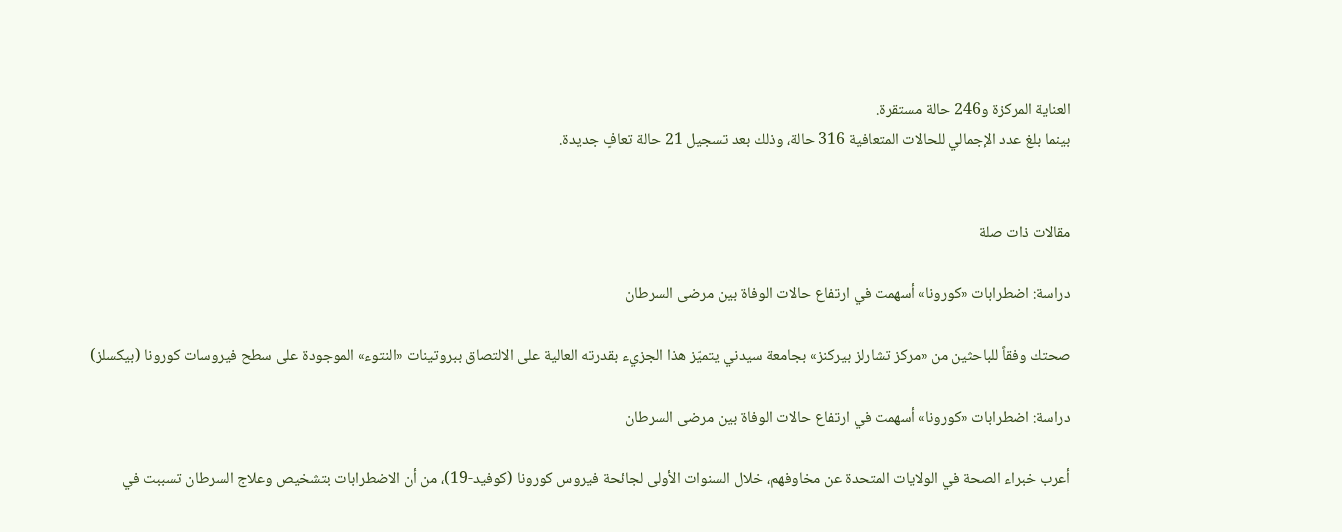العناية المركزة و246 حالة مستقرة.
بينما بلغ عدد الإجمالي للحالات المتعافية 316 حالة، وذلك بعد تسجيل 21 حالة تعافٍ جديدة.


مقالات ذات صلة

دراسة: اضطرابات «كورونا» أسهمت في ارتفاع حالات الوفاة بين مرضى السرطان

صحتك وفقاً للباحثين من «مركز تشارلز بيركنز» بجامعة سيدني يتميّز هذا الجزيء بقدرته العالية على الالتصاق ببروتينات «النتوء» الموجودة على سطح فيروسات كورونا (بيكسلز)

دراسة: اضطرابات «كورونا» أسهمت في ارتفاع حالات الوفاة بين مرضى السرطان

أعرب خبراء الصحة في الولايات المتحدة عن مخاوفهم، خلال السنوات الأولى لجائحة فيروس كورونا (كوفيد-19)، من أن الاضطرابات بتشخيص وعلاج السرطان تسببت في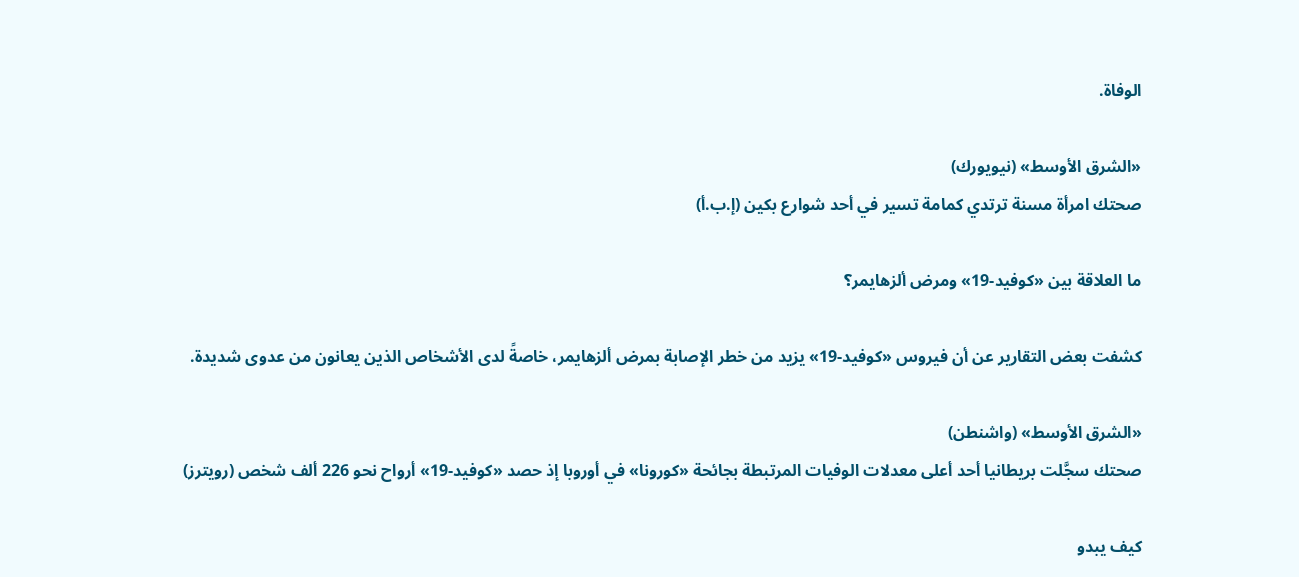الوفاة.

«الشرق الأوسط» (نيويورك)
صحتك امرأة مسنة ترتدي كمامة تسير في أحد شوارع بكين (إ.ب.أ)

ما العلاقة بين «كوفيد-19» ومرض ألزهايمر؟

كشفت بعض التقارير عن أن فيروس «كوفيد-19» يزيد من خطر الإصابة بمرض ألزهايمر، خاصةً لدى الأشخاص الذين يعانون من عدوى شديدة.

«الشرق الأوسط» (واشنطن)
صحتك سجَّلت بريطانيا أحد أعلى معدلات الوفيات المرتبطة بجائحة «كورونا» في أوروبا إذ حصد «كوفيد-19» أرواح نحو 226 ألف شخص (رويترز)

كيف يبدو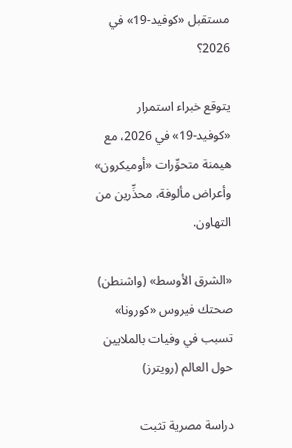مستقبل «كوفيد-19» في 2026؟

يتوقع خبراء استمرار «كوفيد-19» في 2026، مع هيمنة متحوِّرات «أوميكرون» وأعراض مألوفة، محذِّرين من التهاون.

«الشرق الأوسط» (واشنطن)
صحتك فيروس «كورونا» تسبب في وفيات بالملايين حول العالم (رويترز)

دراسة مصرية تثبت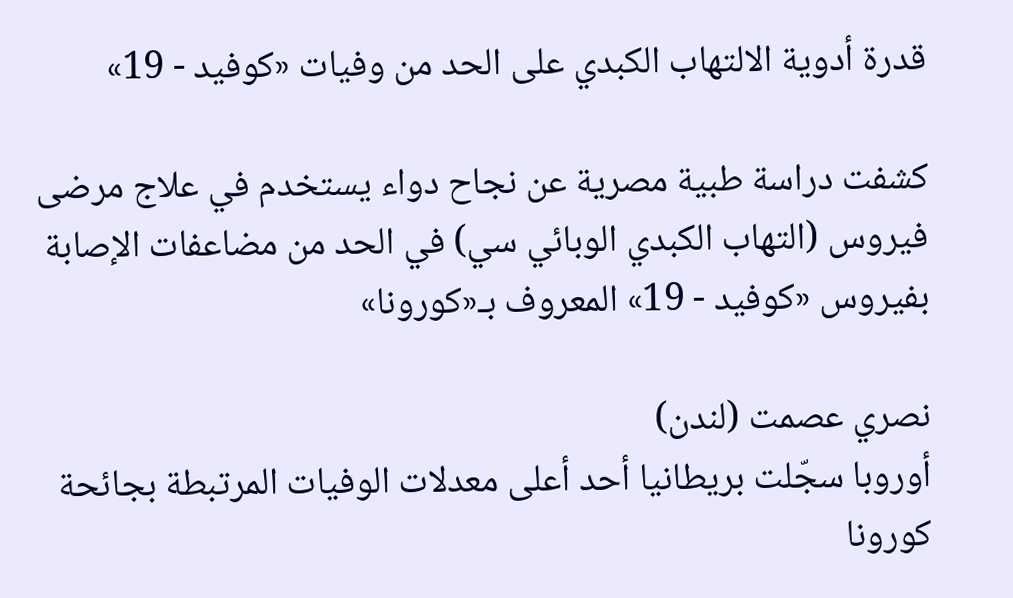قدرة أدوية الالتهاب الكبدي على الحد من وفيات «كوفيد - 19»

كشفت دراسة طبية مصرية عن نجاح دواء يستخدم في علاج مرضى فيروس (التهاب الكبدي الوبائي سي) في الحد من مضاعفات الإصابة بفيروس «كوفيد - 19» المعروف بـ«كورونا»

نصري عصمت (لندن)
أوروبا سجّلت بريطانيا أحد أعلى معدلات الوفيات المرتبطة بجائحة كورونا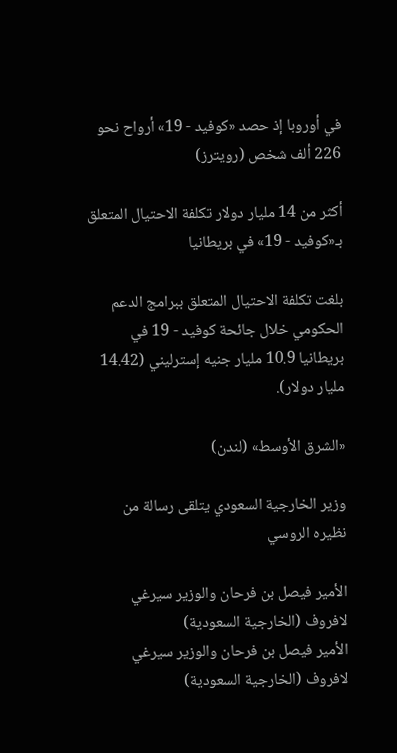في أوروبا إذ حصد «كوفيد - 19» أرواح نحو 226 ألف شخص (رويترز)

أكثر من 14 مليار دولار تكلفة الاحتيال المتعلق بـ«كوفيد - 19» في بريطانيا

بلغت تكلفة الاحتيال المتعلق ببرامج الدعم الحكومي خلال جائحة كوفيد - 19 في بريطانيا 10.9 مليار جنيه إسترليني (14.42 مليار دولار).

«الشرق الأوسط» (لندن)

وزير الخارجية السعودي يتلقى رسالة من نظيره الروسي

الأمير فيصل بن فرحان والوزير سيرغي لافروف (الخارجية السعودية)
الأمير فيصل بن فرحان والوزير سيرغي لافروف (الخارجية السعودية)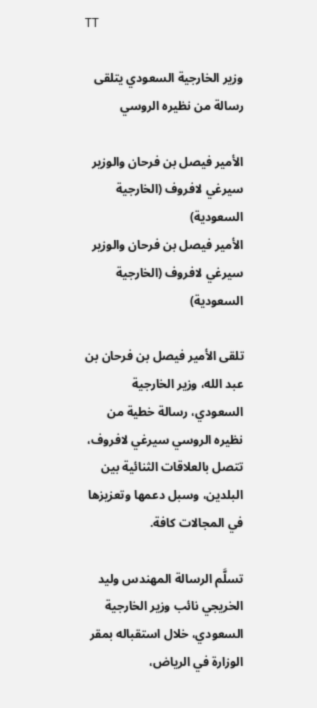TT

وزير الخارجية السعودي يتلقى رسالة من نظيره الروسي

الأمير فيصل بن فرحان والوزير سيرغي لافروف (الخارجية السعودية)
الأمير فيصل بن فرحان والوزير سيرغي لافروف (الخارجية السعودية)

تلقى الأمير فيصل بن فرحان بن عبد الله، وزير الخارجية السعودي، رسالة خطية من نظيره الروسي سيرغي لافروف، تتصل بالعلاقات الثنائية بين البلدين، وسبل دعمها وتعزيزها في المجالات كافة.

تسلَّم الرسالة المهندس وليد الخريجي نائب وزير الخارجية السعودي، خلال استقباله بمقر الوزارة في الرياض،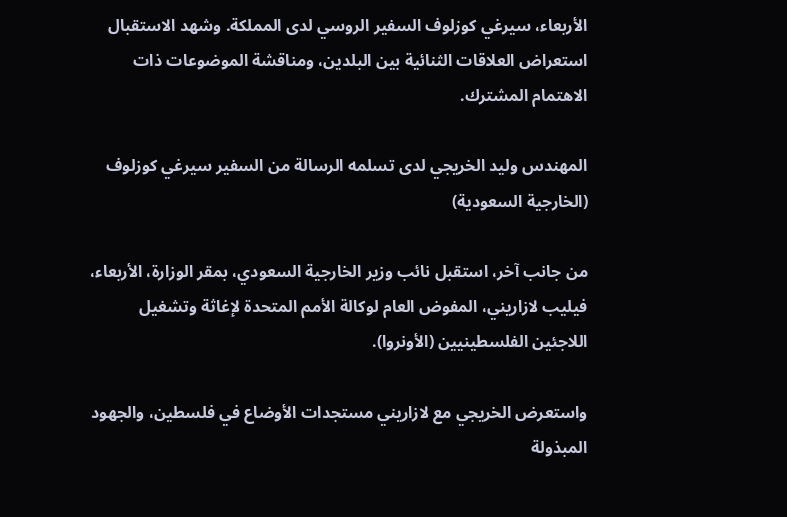الأربعاء، سيرغي كوزلوف السفير الروسي لدى المملكة. وشهد الاستقبال استعراض العلاقات الثنائية بين البلدين، ومناقشة الموضوعات ذات الاهتمام المشترك.

المهندس وليد الخريجي لدى تسلمه الرسالة من السفير سيرغي كوزلوف (الخارجية السعودية)

من جانب آخر، استقبل نائب وزير الخارجية السعودي، بمقر الوزارة، الأربعاء، فيليب لازاريني، المفوض العام لوكالة الأمم المتحدة لإغاثة وتشغيل اللاجئين الفلسطينيين (الأونروا).

واستعرض الخريجي مع لازاريني مستجدات الأوضاع في فلسطين، والجهود المبذولة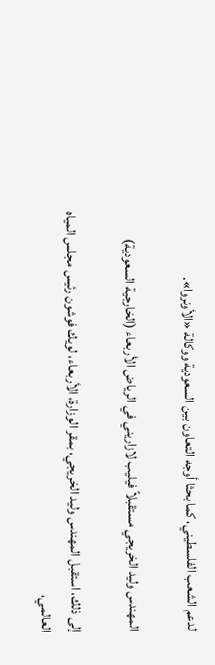لدعم الشعب الفلسطيني، كما بحثا أوجه التعاون بين السعودية ووكالة «الأونروا».

المهندس وليد الخريجي مستقبلاً فيليب لازاريني في الرياض الأربعاء (الخارجية السعودية)

إلى ذلك، استقبل المهندس وليد الخريجي، بمقر الوزارة، الأربعاء، لويك فوشون رئيس مجلس المياه العالمي،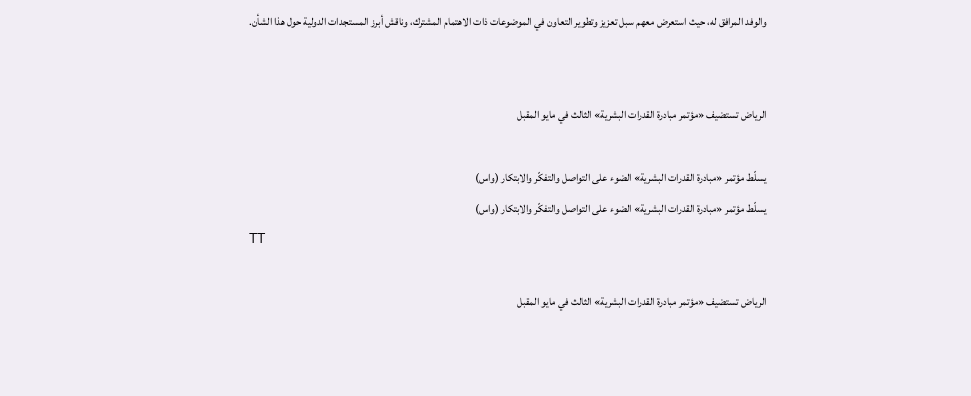والوفد المرافق له، حيث استعرض معهم سبل تعزيز وتطوير التعاون في الموضوعات ذات الاهتمام المشترك، وناقش أبرز المستجدات الدولية حول هذا الشأن.


الرياض تستضيف «مؤتمر مبادرة القدرات البشرية» الثالث في مايو المقبل

يسلّط مؤتمر «مبادرة القدرات البشرية» الضوء على التواصل والتفكّر والابتكار (واس)
يسلّط مؤتمر «مبادرة القدرات البشرية» الضوء على التواصل والتفكّر والابتكار (واس)
TT

الرياض تستضيف «مؤتمر مبادرة القدرات البشرية» الثالث في مايو المقبل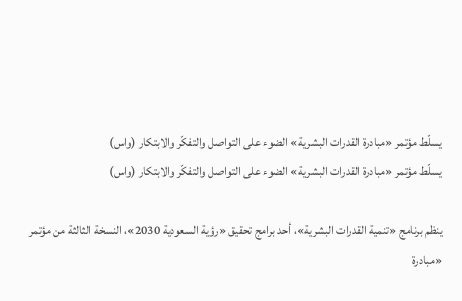يسلّط مؤتمر «مبادرة القدرات البشرية» الضوء على التواصل والتفكّر والابتكار (واس)
يسلّط مؤتمر «مبادرة القدرات البشرية» الضوء على التواصل والتفكّر والابتكار (واس)

ينظم برنامج «تنمية القدرات البشرية»، أحد برامج تحقيق «رؤية السعودية 2030»، النسخة الثالثة من مؤتمر «مبادرة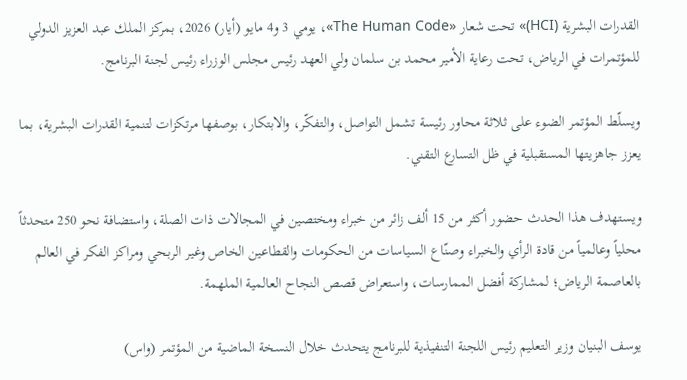القدرات البشرية (HCI)» تحت شعار «The Human Code»، يومي 3 و4 مايو (أيار) 2026، بمركز الملك عبد العزيز الدولي للمؤتمرات في الرياض، تحت رعاية الأمير محمد بن سلمان ولي العهد رئيس مجلس الوزراء رئيس لجنة البرنامج.

ويسلّط المؤتمر الضوء على ثلاثة محاور رئيسة تشمل التواصل، والتفكّر، والابتكار، بوصفها مرتكزات لتنمية القدرات البشرية، بما يعزز جاهزيتها المستقبلية في ظل التسارع التقني.

ويستهدف هذا الحدث حضور أكثر من 15 ألف زائر من خبراء ومختصين في المجالات ذات الصلة، واستضافة نحو 250 متحدثاً محلياً وعالمياً من قادة الرأي والخبراء وصنّاع السياسات من الحكومات والقطاعين الخاص وغير الربحي ومراكز الفكر في العالم بالعاصمة الرياض؛ لمشاركة أفضل الممارسات، واستعراض قصص النجاح العالمية الملهمة.

يوسف البنيان وزير التعليم رئيس اللجنة التنفيذية للبرنامج يتحدث خلال النسخة الماضية من المؤتمر (واس)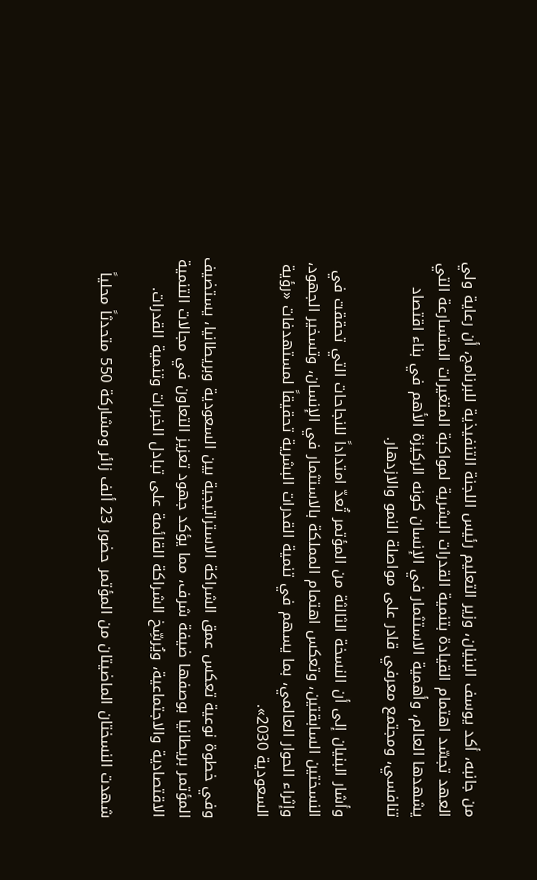من جانبه، أكد يوسف البنيان، وزير التعليم رئيس اللجنة التنفيذية للبرنامج، أن رعاية ولي العهد تجسّد اهتمام القيادة بتنمية القدرات البشرية لمواكبة المتغيرات المتسارعة التي يشهدها العالم، وأهمية الاستثمار في الإنسان كونه الركيزة الأهم في بناء اقتصاد تنافسي، ومجتمع معرفي قادر على مواصلة النمو والازدهار.

وأشار البنيان إلى أن النسخة الثالثة من المؤتمر تُعدّ امتداداً للنجاحات التي تحققت في النسختين السابقتين، وتعكس اهتمام المملكة بالاستثمار في الإنسان، وتسخير الجهود، وإثراء الحوار العالمي، بما يسهم في تنمية القدرات البشرية تحقيقاً لمستهدفات «رؤية السعودية 2030».

وفي خطوة نوعية تعكس عمق الشراكة الاستراتيجية بين السعودية وبريطانيا، يستضيف المؤتمر بريطانيا بوصفها ضيفة شرف، مما يؤكد جهود تعزيز التعاون في مجالات التنمية الاقتصادية والاجتماعية، ويُرسِّخ الشراكة القائمة على تبادل الخبرات وتنمية القدرات.

شهدت النسختان الماضيتان من المؤتمر حضور 23 ألف زائر ومشاركة 550 متحدثاً محلياً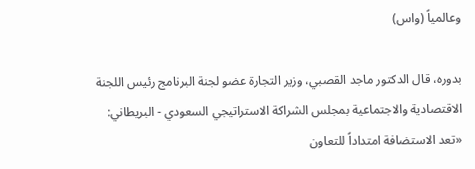وعالمياً (واس)

بدوره، قال الدكتور ماجد القصبي، وزير التجارة عضو لجنة البرنامج رئيس اللجنة الاقتصادية والاجتماعية بمجلس الشراكة الاستراتيجي السعودي - البريطاني: «تعد الاستضافة امتداداً للتعاون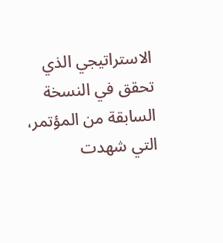الاستراتيجي الذي تحقق في النسخة السابقة من المؤتمر، التي شهدت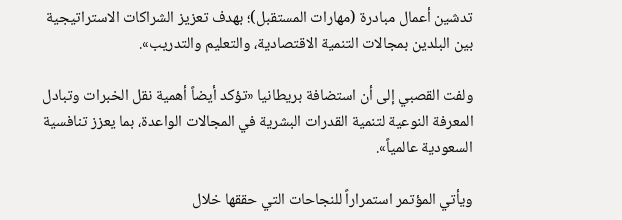تدشين أعمال مبادرة (مهارات المستقبل)؛ بهدف تعزيز الشراكات الاستراتيجية بين البلدين بمجالات التنمية الاقتصادية، والتعليم والتدريب».

ولفت القصبي إلى أن استضافة بريطانيا «تؤكد أيضاً أهمية نقل الخبرات وتبادل المعرفة النوعية لتنمية القدرات البشرية في المجالات الواعدة، بما يعزز تنافسية السعودية عالمياً».

ويأتي المؤتمر استمراراً للنجاحات التي حققها خلال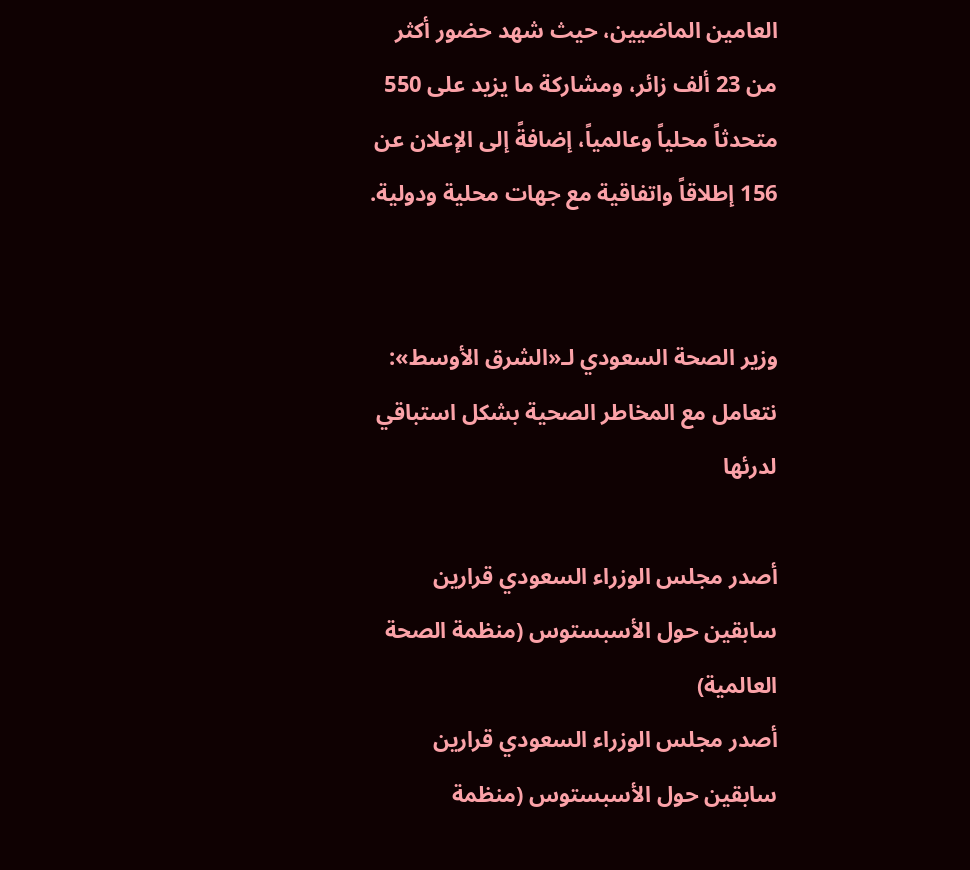العامين الماضيين، حيث شهد حضور أكثر من 23 ألف زائر، ومشاركة ما يزيد على 550 متحدثاً محلياً وعالمياً، إضافةً إلى الإعلان عن 156 إطلاقاً واتفاقية مع جهات محلية ودولية.


وزير الصحة السعودي لـ«الشرق الأوسط»: نتعامل مع المخاطر الصحية بشكل استباقي لدرئها

أصدر مجلس الوزراء السعودي قرارين سابقين حول الأسبستوس (منظمة الصحة العالمية)
أصدر مجلس الوزراء السعودي قرارين سابقين حول الأسبستوس (منظمة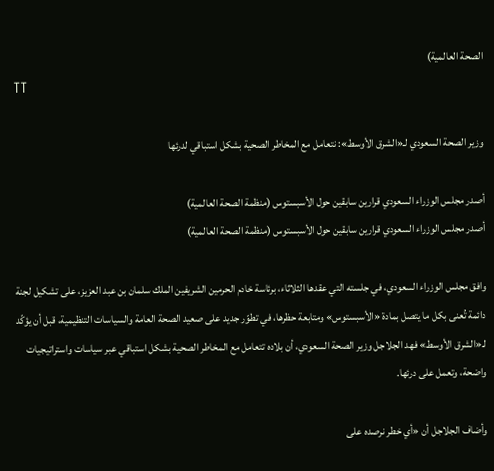الصحة العالمية)
TT

وزير الصحة السعودي لـ«الشرق الأوسط»: نتعامل مع المخاطر الصحية بشكل استباقي لدرئها

أصدر مجلس الوزراء السعودي قرارين سابقين حول الأسبستوس (منظمة الصحة العالمية)
أصدر مجلس الوزراء السعودي قرارين سابقين حول الأسبستوس (منظمة الصحة العالمية)

وافق مجلس الوزراء السعودي، في جلسته التي عقدها الثلاثاء، برئاسة خادم الحرمين الشريفين الملك سلمان بن عبد العزيز، على تشكيل لجنة دائمة تُعنى بكل ما يتصل بمادة «الأسبستوس» ومتابعة حظرها، في تطوّر جديد على صعيد الصحة العامة والسياسات التنظيمية، قبل أن يؤكّد لـ«الشرق الأوسط» فهد الجلاجل وزير الصحة السعودي، أن بلاده تتعامل مع المخاطر الصحية بشكل استباقي عبر سياسات واستراتيجيات واضحة، وتعمل على درئها.

وأضاف الجلاجل أن «أي خطر نرصده على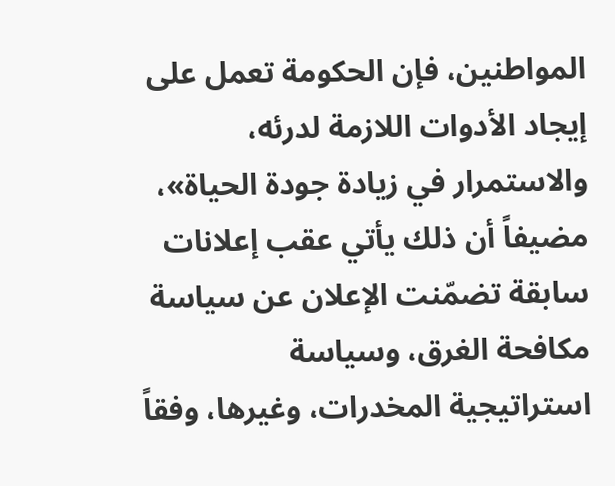المواطنين، فإن الحكومة تعمل على إيجاد الأدوات اللازمة لدرئه، والاستمرار في زيادة جودة الحياة»، مضيفاً أن ذلك يأتي عقب إعلانات سابقة تضمّنت الإعلان عن سياسة مكافحة الغرق، وسياسة استراتيجية المخدرات، وغيرها، وفقاً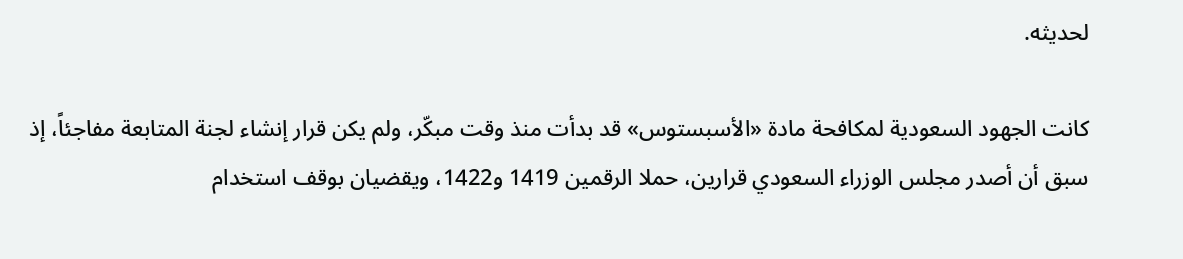لحديثه.

كانت الجهود السعودية لمكافحة مادة «الأسبستوس» قد بدأت منذ وقت مبكّر، ولم يكن قرار إنشاء لجنة المتابعة مفاجئاً، إذ سبق أن أصدر مجلس الوزراء السعودي قرارين، حملا الرقمين 1419 و1422، ويقضيان بوقف استخدام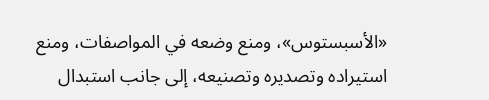«الأسبستوس»، ومنع وضعه في المواصفات، ومنع استيراده وتصديره وتصنيعه، إلى جانب استبدال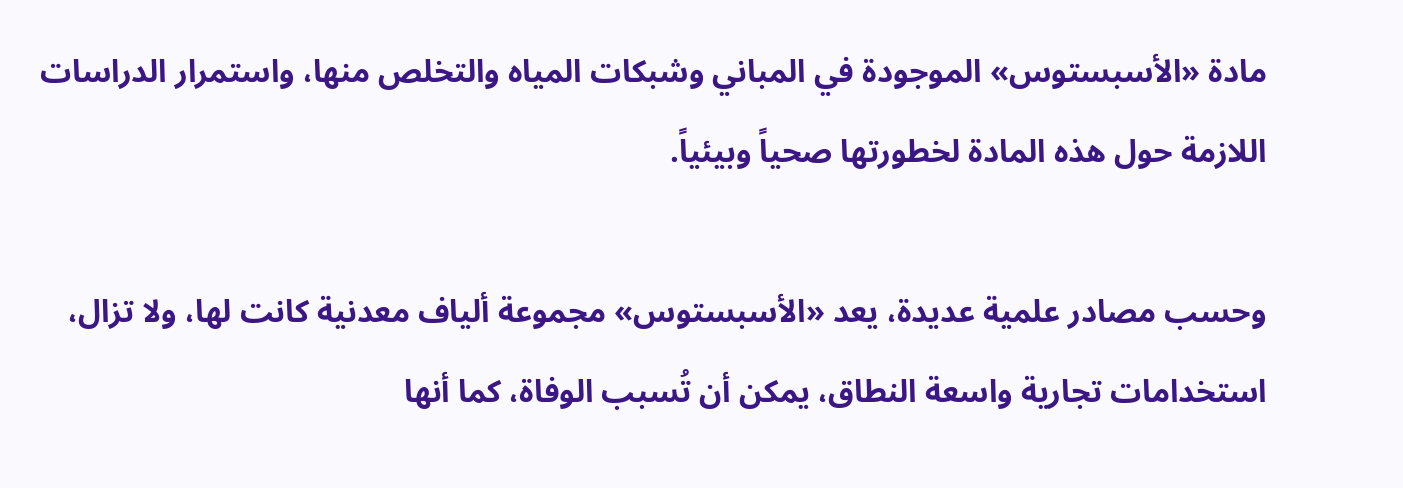مادة «الأسبستوس» الموجودة في المباني وشبكات المياه والتخلص منها، واستمرار الدراسات اللازمة حول هذه المادة لخطورتها صحياً وبيئياً.

وحسب مصادر علمية عديدة، يعد «الأسبستوس» مجموعة ألياف معدنية كانت لها، ولا تزال، استخدامات تجارية واسعة النطاق، يمكن أن تُسبب الوفاة، كما أنها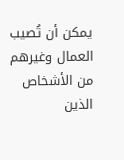يمكن أن تُصيب العمال وغيرهم من الأشخاص الذين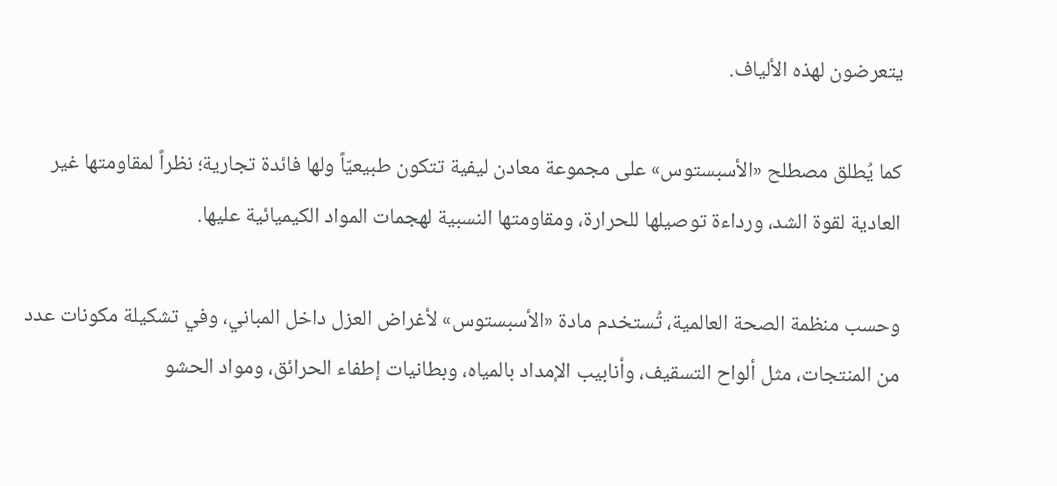يتعرضون لهذه الألياف.

كما يُطلق مصطلح «الأسبستوس» على مجموعة معادن ليفية تتكون طبيعيّاً ولها فائدة تجارية؛ نظراً لمقاومتها غير العادية لقوة الشد، ورداءة توصيلها للحرارة، ومقاومتها النسبية لهجمات المواد الكيميائية عليها.

وحسب منظمة الصحة العالمية، تُستخدم مادة «الأسبستوس» لأغراض العزل داخل المباني، وفي تشكيلة مكونات عدد من المنتجات، مثل ألواح التسقيف، وأنابيب الإمداد بالمياه، وبطانيات إطفاء الحرائق، ومواد الحشو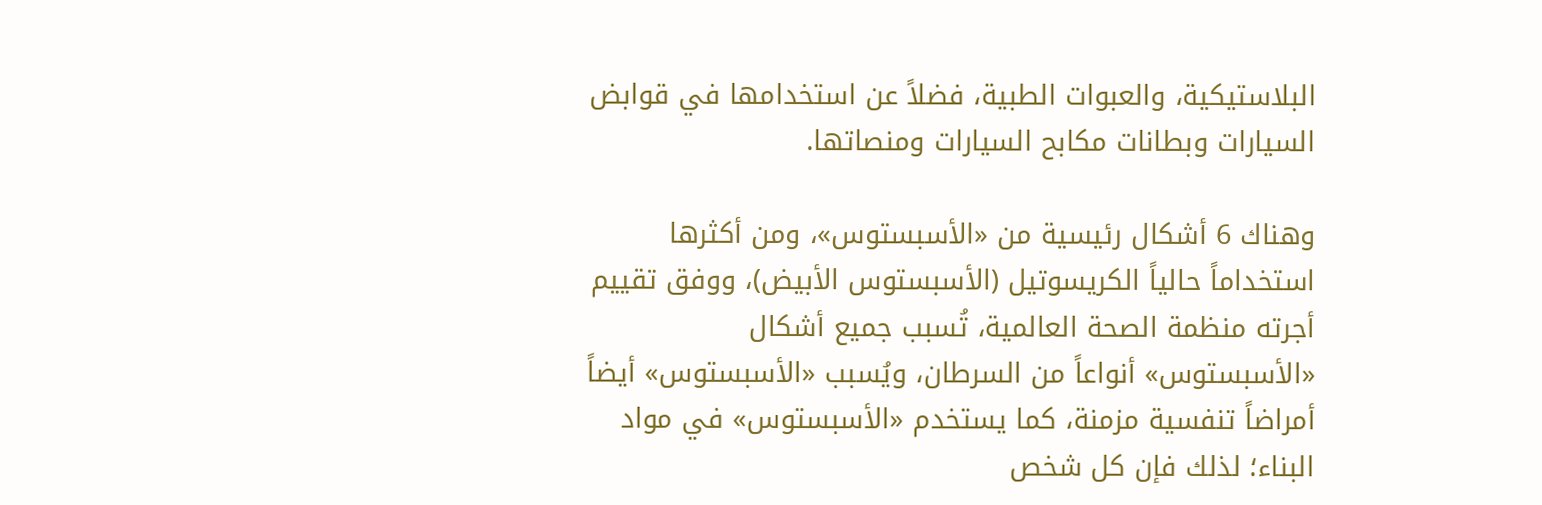البلاستيكية، والعبوات الطبية، فضلاً عن استخدامها في قوابض السيارات وبطانات مكابح السيارات ومنصاتها.

وهناك 6 أشكال رئيسية من «الأسبستوس»، ومن أكثرها استخداماً حالياً الكريسوتيل (الأسبستوس الأبيض)، ووفق تقييم أجرته منظمة الصحة العالمية، تُسبب جميع أشكال «الأسبستوس» أنواعاً من السرطان، ويُسبب «الأسبستوس» أيضاً أمراضاً تنفسية مزمنة، كما يستخدم «الأسبستوس» في مواد البناء؛ لذلك فإن كل شخص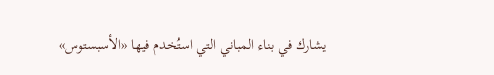يشارك في بناء المباني التي استُخدم فيها «الأسبستوس»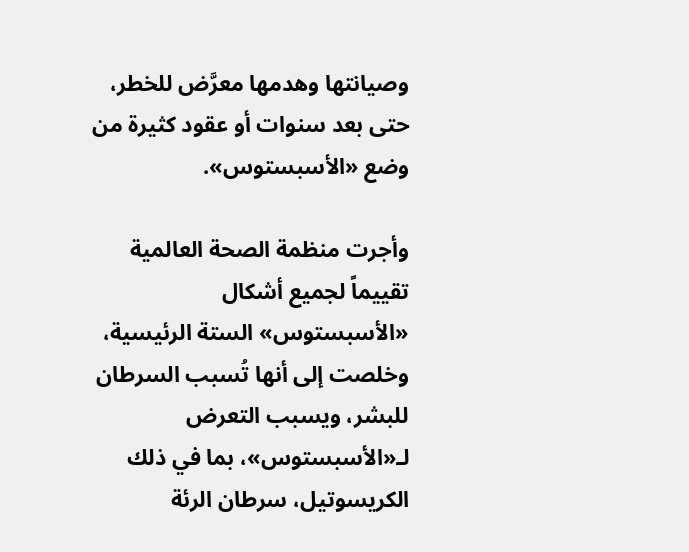وصيانتها وهدمها معرَّض للخطر، حتى بعد سنوات أو عقود كثيرة من وضع «الأسبستوس».

وأجرت منظمة الصحة العالمية تقييماً لجميع أشكال «الأسبستوس» الستة الرئيسية، وخلصت إلى أنها تُسبب السرطان للبشر، ويسبب التعرض لـ«الأسبستوس»، بما في ذلك الكريسوتيل، سرطان الرئة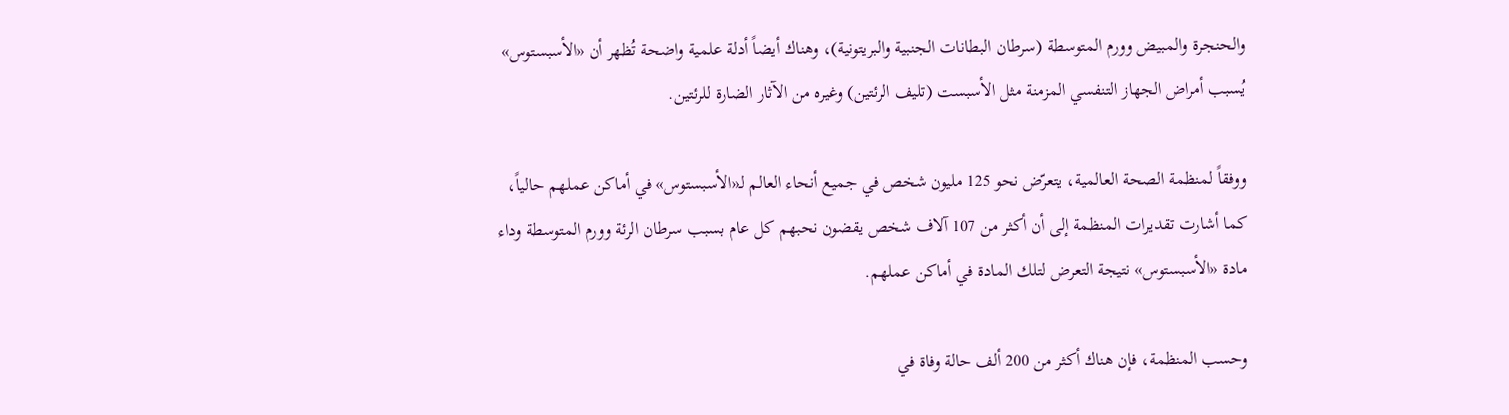والحنجرة والمبيض وورم المتوسطة (سرطان البطانات الجنبية والبريتونية)، وهناك أيضاً أدلة علمية واضحة تُظهر أن «الأسبستوس» يُسبب أمراض الجهاز التنفسي المزمنة مثل الأسبست (تليف الرئتين) وغيره من الآثار الضارة للرئتين.

ووفقاً لمنظمة الصحة العالمية، يتعرّض نحو 125 مليون شخص في جميع أنحاء العالم لـ«الأسبستوس» في أماكن عملهم حالياً، كما أشارت تقديرات المنظمة إلى أن أكثر من 107 آلاف شخص يقضون نحبهم كل عام بسبب سرطان الرئة وورم المتوسطة وداء مادة «الأسبستوس» نتيجة التعرض لتلك المادة في أماكن عملهم.

وحسب المنظمة، فإن هناك أكثر من 200 ألف حالة وفاة في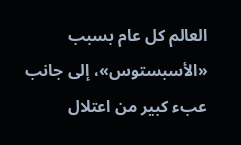العالم كل عام بسبب «الأسبستوس»، إلى جانب عبء كبير من اعتلال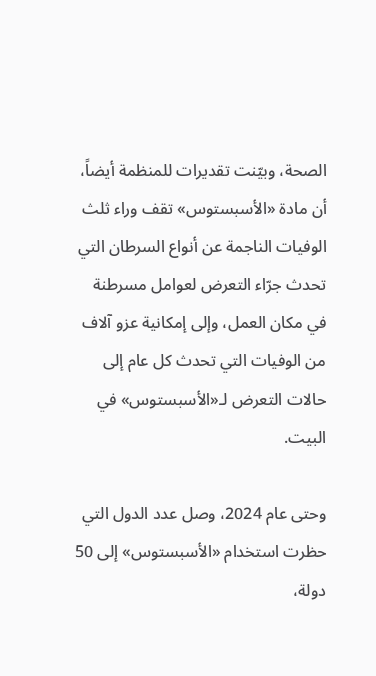الصحة، وبيّنت تقديرات للمنظمة أيضاً، أن مادة «الأسبستوس» تقف وراء ثلث الوفيات الناجمة عن أنواع السرطان التي تحدث جرّاء التعرض لعوامل مسرطنة في مكان العمل، وإلى إمكانية عزو آلاف من الوفيات التي تحدث كل عام إلى حالات التعرض لـ«الأسبستوس» في البيت.

وحتى عام 2024، وصل عدد الدول التي حظرت استخدام «الأسبستوس» إلى 50 دولة،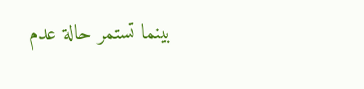بينما تستمر حالة عدم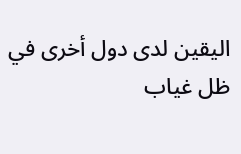اليقين لدى دول أخرى في ظل غياب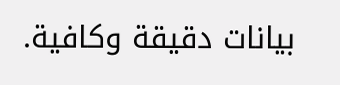بيانات دقيقة وكافية.